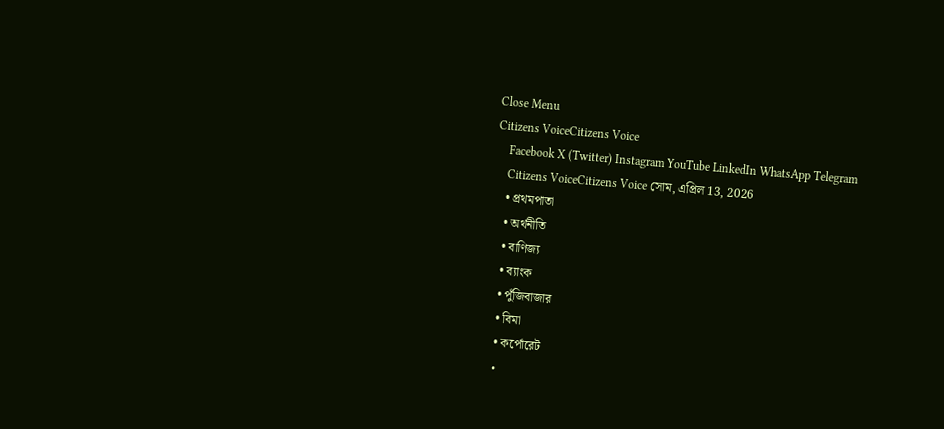Close Menu
Citizens VoiceCitizens Voice
    Facebook X (Twitter) Instagram YouTube LinkedIn WhatsApp Telegram
    Citizens VoiceCitizens Voice সোম, এপ্রিল 13, 2026
    • প্রথমপাতা
    • অর্থনীতি
    • বাণিজ্য
    • ব্যাংক
    • পুঁজিবাজার
    • বিমা
    • কর্পোরেট
    •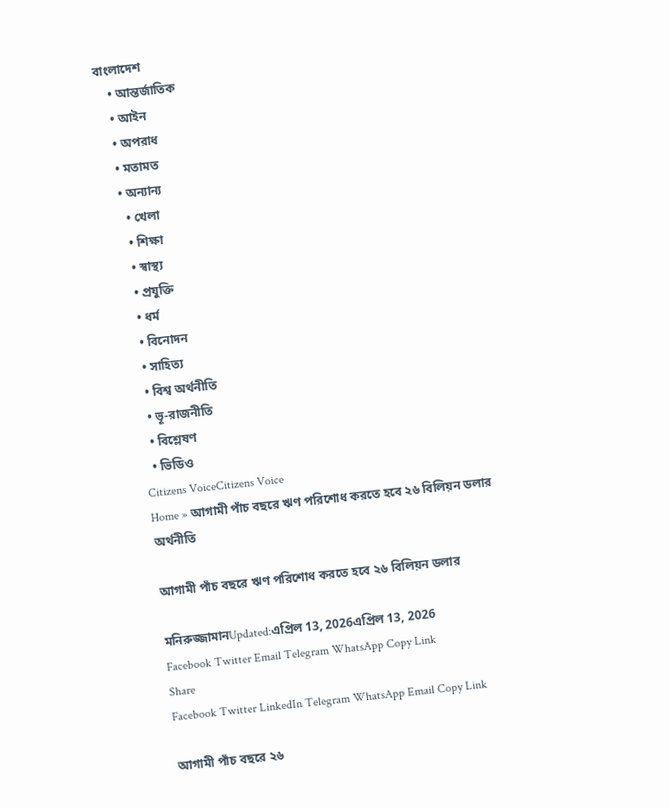বাংলাদেশ
    • আন্তর্জাতিক
    • আইন
    • অপরাধ
    • মতামত
    • অন্যান্য
      • খেলা
      • শিক্ষা
      • স্বাস্থ্য
      • প্রযুক্তি
      • ধর্ম
      • বিনোদন
      • সাহিত্য
      • বিশ্ব অর্থনীতি
      • ভূ-রাজনীতি
      • বিশ্লেষণ
      • ভিডিও
    Citizens VoiceCitizens Voice
    Home » আগামী পাঁচ বছরে ঋণ পরিশোধ করতে হবে ২৬ বিলিয়ন ডলার
    অর্থনীতি

    আগামী পাঁচ বছরে ঋণ পরিশোধ করতে হবে ২৬ বিলিয়ন ডলার

    মনিরুজ্জামানUpdated:এপ্রিল 13, 2026এপ্রিল 13, 2026
    Facebook Twitter Email Telegram WhatsApp Copy Link
    Share
    Facebook Twitter LinkedIn Telegram WhatsApp Email Copy Link

    আগামী পাঁচ বছরে ২৬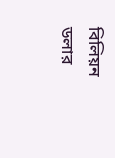বিলিয়ন ডলার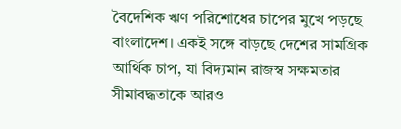বৈদেশিক ঋণ পরিশোধের চাপের মুখে পড়ছে বাংলাদেশ। একই সঙ্গে বাড়ছে দেশের সামগ্রিক আর্থিক চাপ, যা বিদ্যমান রাজস্ব সক্ষমতার সীমাবদ্ধতাকে আরও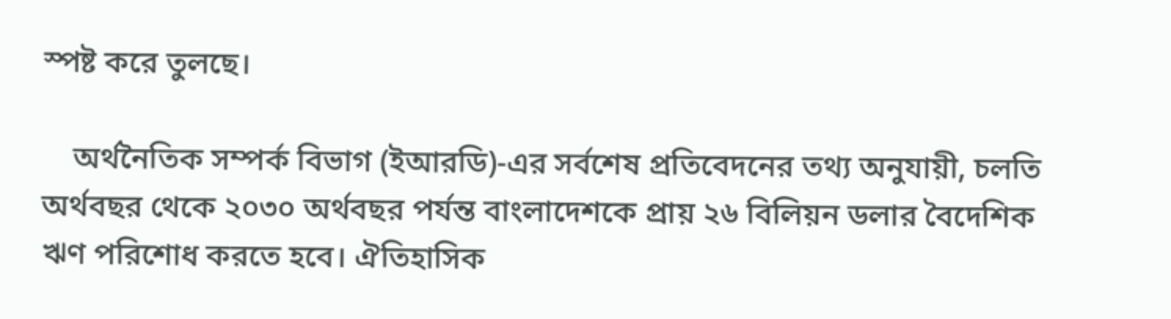স্পষ্ট করে তুলছে।

    অর্থনৈতিক সম্পর্ক বিভাগ (ইআরডি)-এর সর্বশেষ প্রতিবেদনের তথ্য অনুযায়ী, চলতি অর্থবছর থেকে ২০৩০ অর্থবছর পর্যন্ত বাংলাদেশকে প্রায় ২৬ বিলিয়ন ডলার বৈদেশিক ঋণ পরিশোধ করতে হবে। ঐতিহাসিক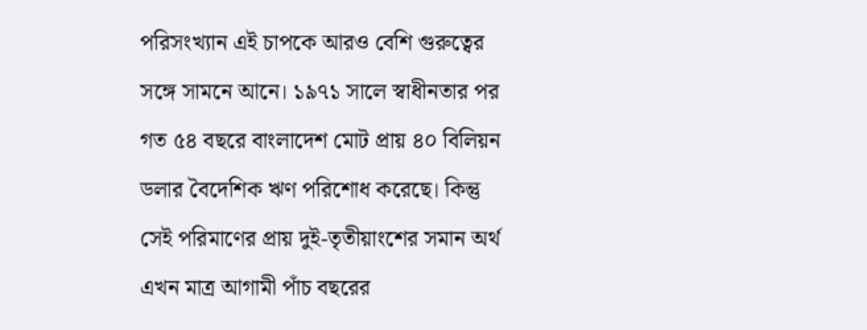পরিসংখ্যান এই চাপকে আরও বেশি গুরুত্বের সঙ্গে সামনে আনে। ১৯৭১ সালে স্বাধীনতার পর গত ৫৪ বছরে বাংলাদেশ মোট প্রায় ৪০ বিলিয়ন ডলার বৈদেশিক ঋণ পরিশোধ করেছে। কিন্তু সেই পরিমাণের প্রায় দুই-তৃতীয়াংশের সমান অর্থ এখন মাত্র আগামী পাঁচ বছরের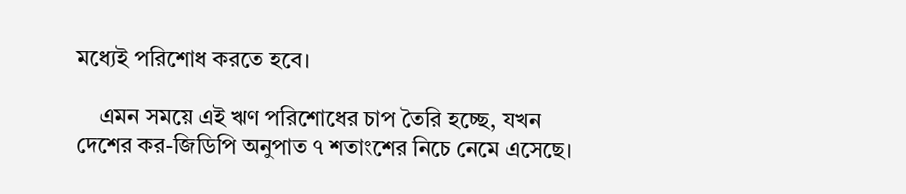মধ্যেই পরিশোধ করতে হবে।

    এমন সময়ে এই ঋণ পরিশোধের চাপ তৈরি হচ্ছে, যখন দেশের কর-জিডিপি অনুপাত ৭ শতাংশের নিচে নেমে এসেছে।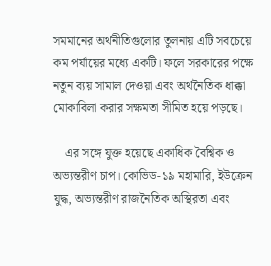সমমানের অর্থনীতিগুলোর তুলনায় এটি সবচেয়ে কম পর্যায়ের মধ্যে একটি। ফলে সরকারের পক্ষে নতুন ব্যয় সামাল দেওয়া এবং অর্থনৈতিক ধাক্কা মোকাবিলা করার সক্ষমতা সীমিত হয়ে পড়ছে।

    এর সঙ্গে যুক্ত হয়েছে একাধিক বৈশ্বিক ও অভ্যন্তরীণ চাপ। কোভিড-১৯ মহামারি, ইউক্রেন যুদ্ধ, অভ্যন্তরীণ রাজনৈতিক অস্থিরতা এবং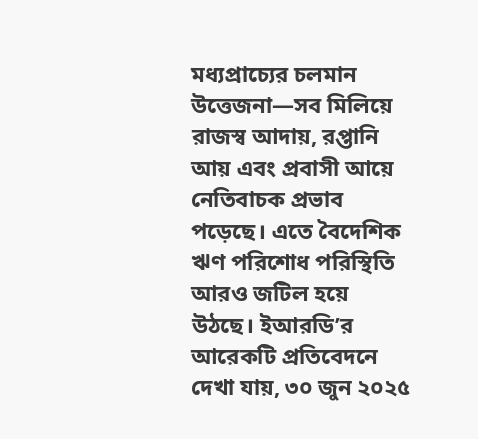মধ্যপ্রাচ্যের চলমান উত্তেজনা—সব মিলিয়ে রাজস্ব আদায়, রপ্তানি আয় এবং প্রবাসী আয়ে নেতিবাচক প্রভাব পড়েছে। এতে বৈদেশিক ঋণ পরিশোধ পরিস্থিতি আরও জটিল হয়ে উঠছে। ইআরডি’র আরেকটি প্রতিবেদনে দেখা যায়, ৩০ জুন ২০২৫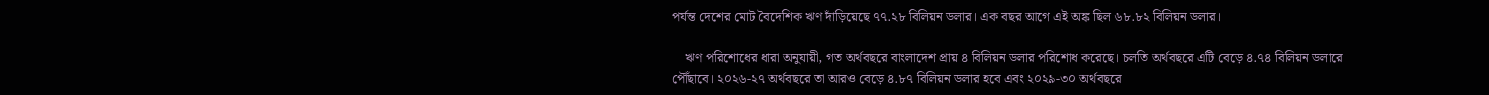পর্যন্ত দেশের মোট বৈদেশিক ঋণ দাঁড়িয়েছে ৭৭.২৮ বিলিয়ন ডলার। এক বছর আগে এই অঙ্ক ছিল ৬৮.৮২ বিলিয়ন ডলার।

    ঋণ পরিশোধের ধারা অনুযায়ী, গত অর্থবছরে বাংলাদেশ প্রায় ৪ বিলিয়ন ডলার পরিশোধ করেছে। চলতি অর্থবছরে এটি বেড়ে ৪.৭৪ বিলিয়ন ডলারে পৌঁছাবে। ২০২৬-২৭ অর্থবছরে তা আরও বেড়ে ৪.৮৭ বিলিয়ন ডলার হবে এবং ২০২৯-৩০ অর্থবছরে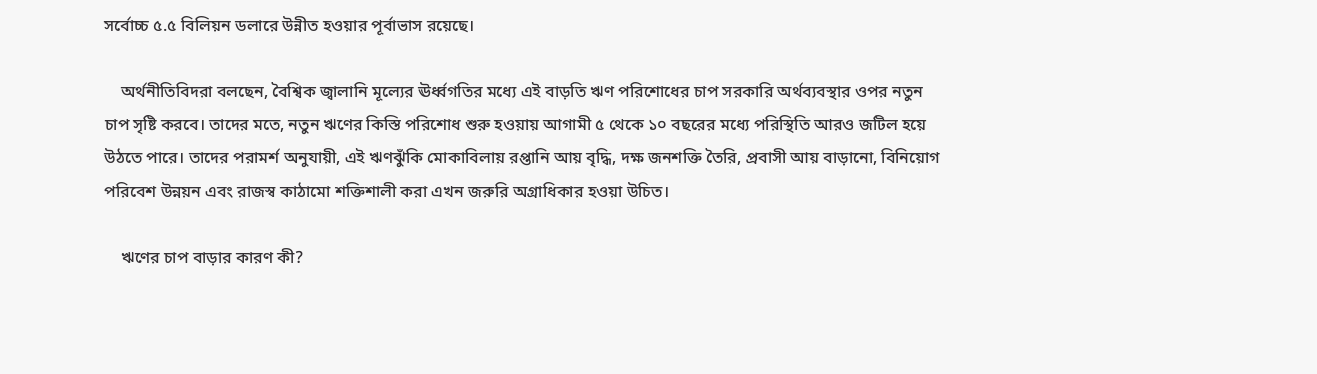সর্বোচ্চ ৫.৫ বিলিয়ন ডলারে উন্নীত হওয়ার পূর্বাভাস রয়েছে।

    অর্থনীতিবিদরা বলছেন, বৈশ্বিক জ্বালানি মূল্যের ঊর্ধ্বগতির মধ্যে এই বাড়তি ঋণ পরিশোধের চাপ সরকারি অর্থব্যবস্থার ওপর নতুন চাপ সৃষ্টি করবে। তাদের মতে, নতুন ঋণের কিস্তি পরিশোধ শুরু হওয়ায় আগামী ৫ থেকে ১০ বছরের মধ্যে পরিস্থিতি আরও জটিল হয়ে উঠতে পারে। তাদের পরামর্শ অনুযায়ী, এই ঋণঝুঁকি মোকাবিলায় রপ্তানি আয় বৃদ্ধি, দক্ষ জনশক্তি তৈরি, প্রবাসী আয় বাড়ানো, বিনিয়োগ পরিবেশ উন্নয়ন এবং রাজস্ব কাঠামো শক্তিশালী করা এখন জরুরি অগ্রাধিকার হওয়া উচিত।

    ঋণের চাপ বাড়ার কারণ কী?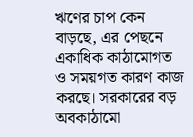ঋণের চাপ কেন বাড়ছে, এর পেছনে একাধিক কাঠামোগত ও সময়গত কারণ কাজ করছে। সরকারের বড় অবকাঠামো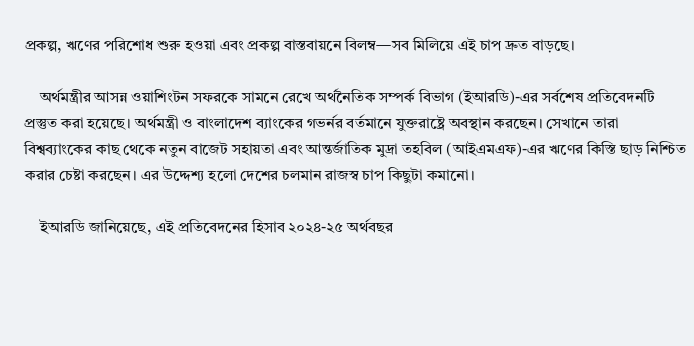প্রকল্প, ঋণের পরিশোধ শুরু হওয়া এবং প্রকল্প বাস্তবায়নে বিলম্ব—সব মিলিয়ে এই চাপ দ্রুত বাড়ছে।

    অর্থমন্ত্রীর আসন্ন ওয়াশিংটন সফরকে সামনে রেখে অর্থনৈতিক সম্পর্ক বিভাগ (ইআরডি)-এর সর্বশেষ প্রতিবেদনটি প্রস্তুত করা হয়েছে। অর্থমন্ত্রী ও বাংলাদেশ ব্যাংকের গভর্নর বর্তমানে যুক্তরাষ্ট্রে অবস্থান করছেন। সেখানে তারা বিশ্বব্যাংকের কাছ থেকে নতুন বাজেট সহায়তা এবং আন্তর্জাতিক মুদ্রা তহবিল (আইএমএফ)-এর ঋণের কিস্তি ছাড় নিশ্চিত করার চেষ্টা করছেন। এর উদ্দেশ্য হলো দেশের চলমান রাজস্ব চাপ কিছুটা কমানো।

    ইআরডি জানিয়েছে, এই প্রতিবেদনের হিসাব ২০২৪-২৫ অর্থবছর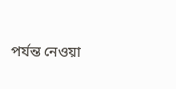পর্যন্ত নেওয়া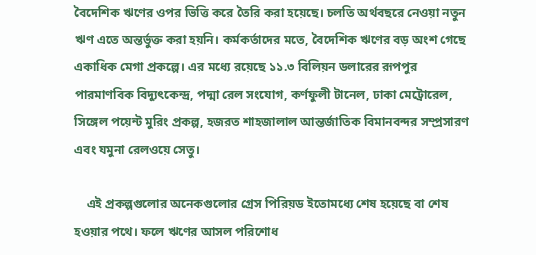বৈদেশিক ঋণের ওপর ভিত্তি করে তৈরি করা হয়েছে। চলতি অর্থবছরে নেওয়া নতুন ঋণ এতে অন্তর্ভুক্ত করা হয়নি। কর্মকর্তাদের মতে, বৈদেশিক ঋণের বড় অংশ গেছে একাধিক মেগা প্রকল্পে। এর মধ্যে রয়েছে ১১.৩ বিলিয়ন ডলারের রূপপুর পারমাণবিক বিদ্যুৎকেন্দ্র, পদ্মা রেল সংযোগ, কর্ণফুলী টানেল, ঢাকা মেট্রোরেল, সিঙ্গেল পয়েন্ট মুরিং প্রকল্প, হজরত শাহজালাল আন্তর্জাতিক বিমানবন্দর সম্প্রসারণ এবং যমুনা রেলওয়ে সেতু।

    এই প্রকল্পগুলোর অনেকগুলোর গ্রেস পিরিয়ড ইতোমধ্যে শেষ হয়েছে বা শেষ হওয়ার পথে। ফলে ঋণের আসল পরিশোধ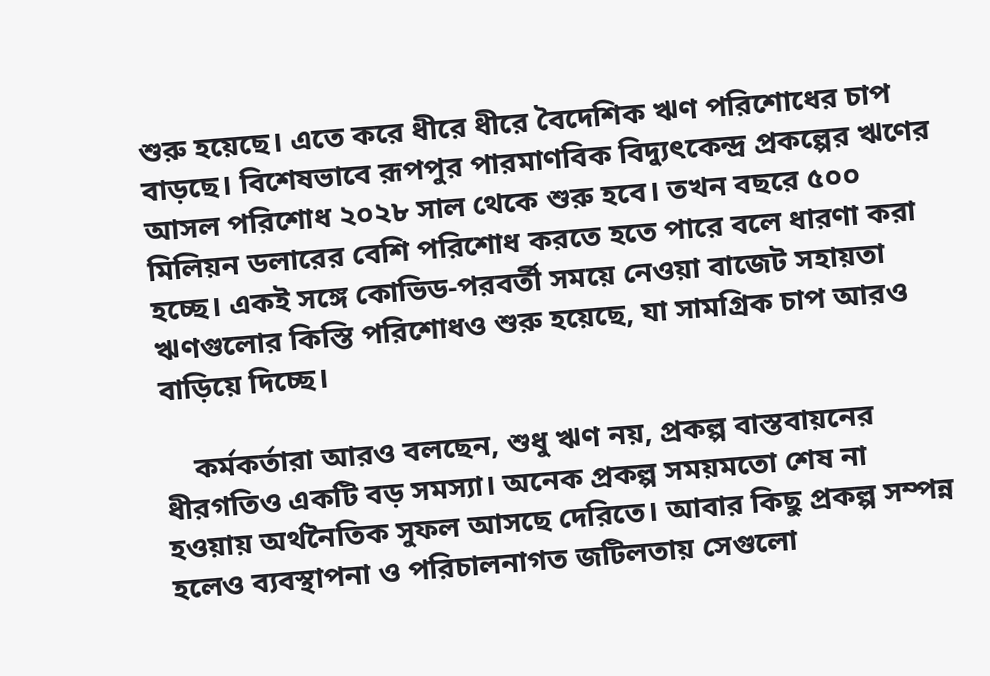শুরু হয়েছে। এতে করে ধীরে ধীরে বৈদেশিক ঋণ পরিশোধের চাপ বাড়ছে। বিশেষভাবে রূপপুর পারমাণবিক বিদ্যুৎকেন্দ্র প্রকল্পের ঋণের আসল পরিশোধ ২০২৮ সাল থেকে শুরু হবে। তখন বছরে ৫০০ মিলিয়ন ডলারের বেশি পরিশোধ করতে হতে পারে বলে ধারণা করা হচ্ছে। একই সঙ্গে কোভিড-পরবর্তী সময়ে নেওয়া বাজেট সহায়তা ঋণগুলোর কিস্তি পরিশোধও শুরু হয়েছে, যা সামগ্রিক চাপ আরও বাড়িয়ে দিচ্ছে।

    কর্মকর্তারা আরও বলছেন, শুধু ঋণ নয়, প্রকল্প বাস্তবায়নের ধীরগতিও একটি বড় সমস্যা। অনেক প্রকল্প সময়মতো শেষ না হওয়ায় অর্থনৈতিক সুফল আসছে দেরিতে। আবার কিছু প্রকল্প সম্পন্ন হলেও ব্যবস্থাপনা ও পরিচালনাগত জটিলতায় সেগুলো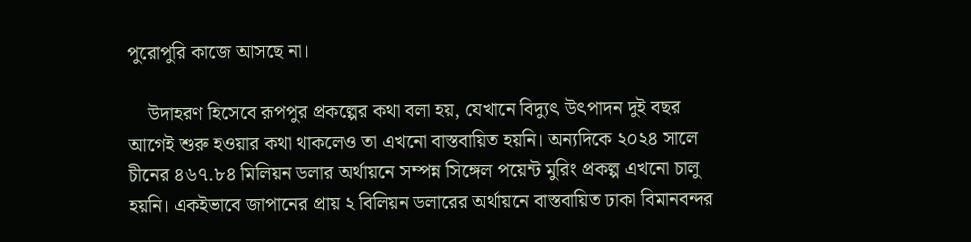পুরোপুরি কাজে আসছে না।

    উদাহরণ হিসেবে রূপপুর প্রকল্পের কথা বলা হয়, যেখানে বিদ্যুৎ উৎপাদন দুই বছর আগেই শুরু হওয়ার কথা থাকলেও তা এখনো বাস্তবায়িত হয়নি। অন্যদিকে ২০২৪ সালে চীনের ৪৬৭.৮৪ মিলিয়ন ডলার অর্থায়নে সম্পন্ন সিঙ্গেল পয়েন্ট মুরিং প্রকল্প এখনো চালু হয়নি। একইভাবে জাপানের প্রায় ২ বিলিয়ন ডলারের অর্থায়নে বাস্তবায়িত ঢাকা বিমানবন্দর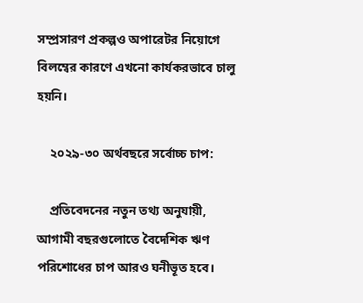সম্প্রসারণ প্রকল্পও অপারেটর নিয়োগে বিলম্বের কারণে এখনো কার্যকরভাবে চালু হয়নি।

    ২০২৯-৩০ অর্থবছরে সর্বোচ্চ চাপ:

    প্রতিবেদনের নতুন তথ্য অনুযায়ী, আগামী বছরগুলোতে বৈদেশিক ঋণ পরিশোধের চাপ আরও ঘনীভূত হবে।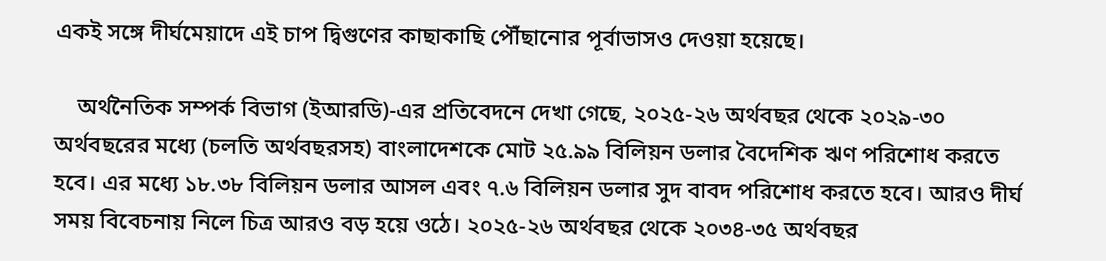একই সঙ্গে দীর্ঘমেয়াদে এই চাপ দ্বিগুণের কাছাকাছি পৌঁছানোর পূর্বাভাসও দেওয়া হয়েছে।

    অর্থনৈতিক সম্পর্ক বিভাগ (ইআরডি)-এর প্রতিবেদনে দেখা গেছে, ২০২৫-২৬ অর্থবছর থেকে ২০২৯-৩০ অর্থবছরের মধ্যে (চলতি অর্থবছরসহ) বাংলাদেশকে মোট ২৫.৯৯ বিলিয়ন ডলার বৈদেশিক ঋণ পরিশোধ করতে হবে। এর মধ্যে ১৮.৩৮ বিলিয়ন ডলার আসল এবং ৭.৬ বিলিয়ন ডলার সুদ বাবদ পরিশোধ করতে হবে। আরও দীর্ঘ সময় বিবেচনায় নিলে চিত্র আরও বড় হয়ে ওঠে। ২০২৫-২৬ অর্থবছর থেকে ২০৩৪-৩৫ অর্থবছর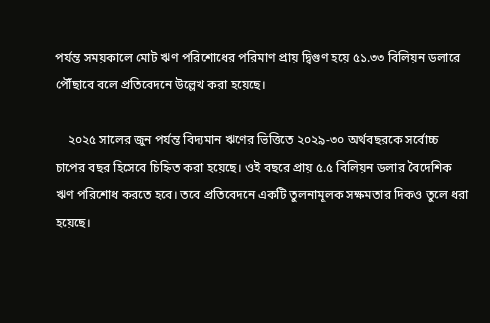পর্যন্ত সময়কালে মোট ঋণ পরিশোধের পরিমাণ প্রায় দ্বিগুণ হয়ে ৫১.৩৩ বিলিয়ন ডলারে পৌঁছাবে বলে প্রতিবেদনে উল্লেখ করা হয়েছে।

    ২০২৫ সালের জুন পর্যন্ত বিদ্যমান ঋণের ভিত্তিতে ২০২৯-৩০ অর্থবছরকে সর্বোচ্চ চাপের বছর হিসেবে চিহ্নিত করা হয়েছে। ওই বছরে প্রায় ৫.৫ বিলিয়ন ডলার বৈদেশিক ঋণ পরিশোধ করতে হবে। তবে প্রতিবেদনে একটি তুলনামূলক সক্ষমতার দিকও তুলে ধরা হয়েছে।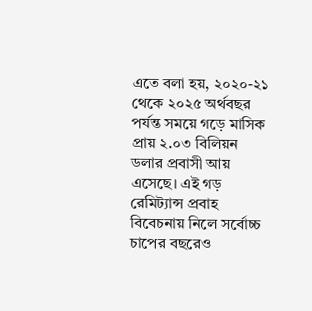এতে বলা হয়, ২০২০-২১ থেকে ২০২৫ অর্থবছর পর্যন্ত সময়ে গড়ে মাসিক প্রায় ২.০৩ বিলিয়ন ডলার প্রবাসী আয় এসেছে। এই গড় রেমিট্যান্স প্রবাহ বিবেচনায় নিলে সর্বোচ্চ চাপের বছরেও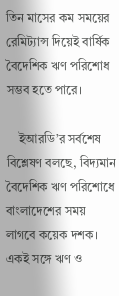তিন মাসের কম সময়ের রেমিট্যান্স দিয়েই বার্ষিক বৈদেশিক ঋণ পরিশোধ সম্ভব হতে পারে।

    ইআরডি’র সর্বশেষ বিশ্লেষণ বলছে, বিদ্যমান বৈদেশিক ঋণ পরিশোধে বাংলাদেশের সময় লাগবে কয়েক দশক। একই সঙ্গে ঋণ ও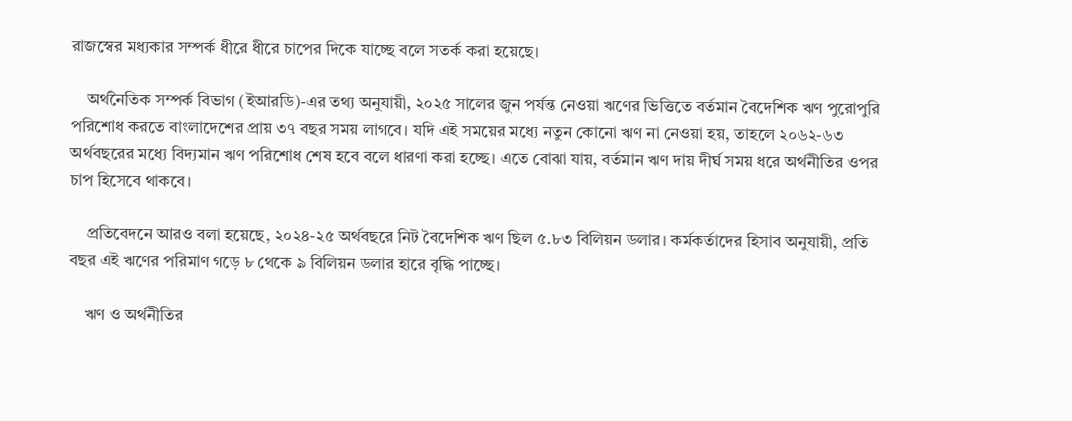রাজস্বের মধ্যকার সম্পর্ক ধীরে ধীরে চাপের দিকে যাচ্ছে বলে সতর্ক করা হয়েছে।

    অর্থনৈতিক সম্পর্ক বিভাগ (ইআরডি)-এর তথ্য অনুযায়ী, ২০২৫ সালের জুন পর্যন্ত নেওয়া ঋণের ভিত্তিতে বর্তমান বৈদেশিক ঋণ পুরোপুরি পরিশোধ করতে বাংলাদেশের প্রায় ৩৭ বছর সময় লাগবে। যদি এই সময়ের মধ্যে নতুন কোনো ঋণ না নেওয়া হয়, তাহলে ২০৬২-৬৩ অর্থবছরের মধ্যে বিদ্যমান ঋণ পরিশোধ শেষ হবে বলে ধারণা করা হচ্ছে। এতে বোঝা যায়, বর্তমান ঋণ দায় দীর্ঘ সময় ধরে অর্থনীতির ওপর চাপ হিসেবে থাকবে।

    প্রতিবেদনে আরও বলা হয়েছে, ২০২৪-২৫ অর্থবছরে নিট বৈদেশিক ঋণ ছিল ৫.৮৩ বিলিয়ন ডলার। কর্মকর্তাদের হিসাব অনুযায়ী, প্রতি বছর এই ঋণের পরিমাণ গড়ে ৮ থেকে ৯ বিলিয়ন ডলার হারে বৃদ্ধি পাচ্ছে।

    ঋণ ও অর্থনীতির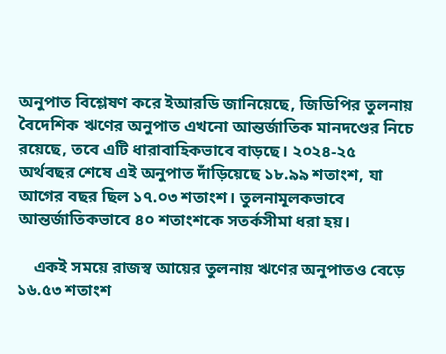অনুপাত বিশ্লেষণ করে ইআরডি জানিয়েছে, জিডিপির তুলনায় বৈদেশিক ঋণের অনুপাত এখনো আন্তর্জাতিক মানদণ্ডের নিচে রয়েছে, তবে এটি ধারাবাহিকভাবে বাড়ছে। ২০২৪-২৫ অর্থবছর শেষে এই অনুপাত দাঁড়িয়েছে ১৮.৯৯ শতাংশ, যা আগের বছর ছিল ১৭.০৩ শতাংশ। তুলনামূলকভাবে আন্তর্জাতিকভাবে ৪০ শতাংশকে সতর্কসীমা ধরা হয়।

    একই সময়ে রাজস্ব আয়ের তুলনায় ঋণের অনুপাতও বেড়ে ১৬.৫৩ শতাংশ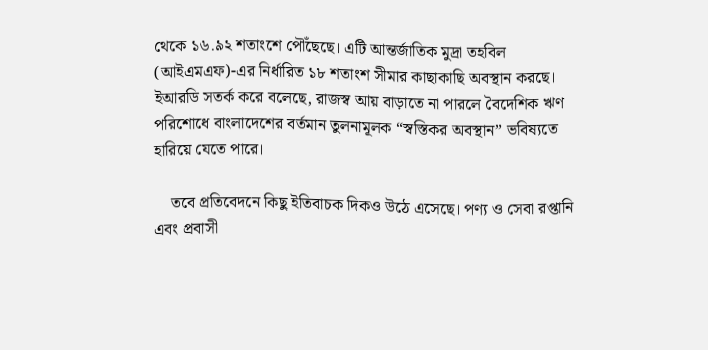থেকে ১৬.৯২ শতাংশে পৌঁছেছে। এটি আন্তর্জাতিক মুদ্রা তহবিল (আইএমএফ)-এর নির্ধারিত ১৮ শতাংশ সীমার কাছাকাছি অবস্থান করছে। ইআরডি সতর্ক করে বলেছে, রাজস্ব আয় বাড়াতে না পারলে বৈদেশিক ঋণ পরিশোধে বাংলাদেশের বর্তমান তুলনামূলক “স্বস্তিকর অবস্থান” ভবিষ্যতে হারিয়ে যেতে পারে।

    তবে প্রতিবেদনে কিছু ইতিবাচক দিকও উঠে এসেছে। পণ্য ও সেবা রপ্তানি এবং প্রবাসী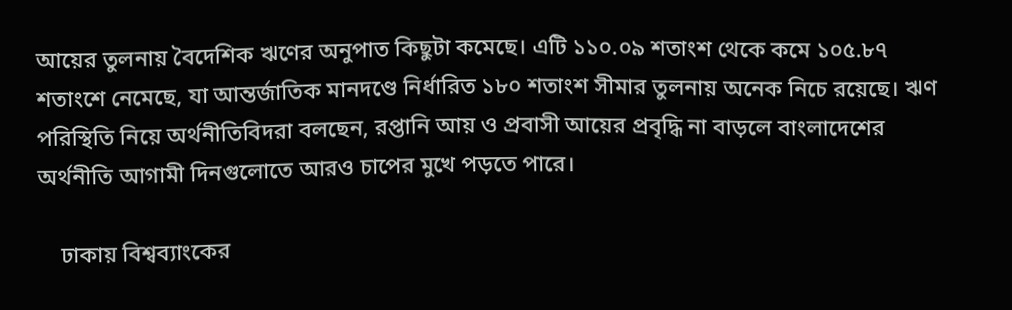আয়ের তুলনায় বৈদেশিক ঋণের অনুপাত কিছুটা কমেছে। এটি ১১০.০৯ শতাংশ থেকে কমে ১০৫.৮৭ শতাংশে নেমেছে, যা আন্তর্জাতিক মানদণ্ডে নির্ধারিত ১৮০ শতাংশ সীমার তুলনায় অনেক নিচে রয়েছে। ঋণ পরিস্থিতি নিয়ে অর্থনীতিবিদরা বলছেন, রপ্তানি আয় ও প্রবাসী আয়ের প্রবৃদ্ধি না বাড়লে বাংলাদেশের অর্থনীতি আগামী দিনগুলোতে আরও চাপের মুখে পড়তে পারে।

    ঢাকায় বিশ্বব্যাংকের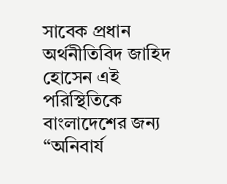সাবেক প্রধান অর্থনীতিবিদ জাহিদ হোসেন এই পরিস্থিতিকে বাংলাদেশের জন্য “অনিবার্য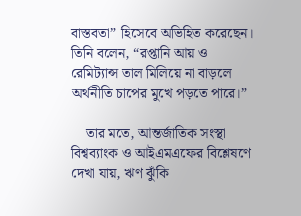বাস্তবতা” হিসেবে অভিহিত করেছেন। তিনি বলেন, “রপ্তানি আয় ও রেমিট্যান্স তাল মিলিয়ে না বাড়লে অর্থনীতি চাপের মুখে পড়তে পারে।”

    তার মতে, আন্তর্জাতিক সংস্থা বিশ্বব্যাংক ও আইএমএফের বিশ্লেষণে দেখা যায়, ঋণ ঝুঁকি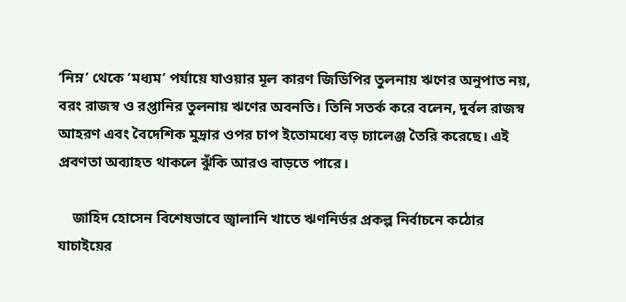‘নিম্ন’ থেকে ‘মধ্যম’ পর্যায়ে যাওয়ার মূল কারণ জিডিপির তুলনায় ঋণের অনুপাত নয়, বরং রাজস্ব ও রপ্তানির তুলনায় ঋণের অবনতি। তিনি সতর্ক করে বলেন, দুর্বল রাজস্ব আহরণ এবং বৈদেশিক মুদ্রার ওপর চাপ ইতোমধ্যে বড় চ্যালেঞ্জ তৈরি করেছে। এই প্রবণতা অব্যাহত থাকলে ঝুঁকি আরও বাড়তে পারে।

    জাহিদ হোসেন বিশেষভাবে জ্বালানি খাতে ঋণনির্ভর প্রকল্প নির্বাচনে কঠোর যাচাইয়ের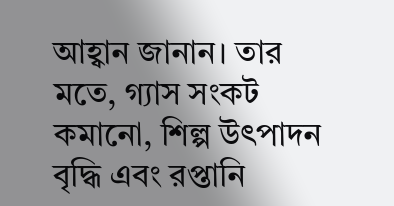আহ্বান জানান। তার মতে, গ্যাস সংকট কমানো, শিল্প উৎপাদন বৃদ্ধি এবং রপ্তানি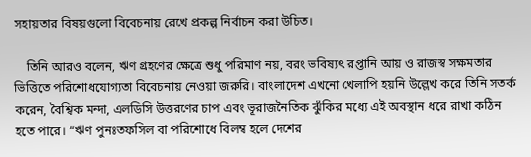সহায়তার বিষয়গুলো বিবেচনায় রেখে প্রকল্প নির্বাচন করা উচিত।

    তিনি আরও বলেন, ঋণ গ্রহণের ক্ষেত্রে শুধু পরিমাণ নয়, বরং ভবিষ্যৎ রপ্তানি আয় ও রাজস্ব সক্ষমতার ভিত্তিতে পরিশোধযোগ্যতা বিবেচনায় নেওয়া জরুরি। বাংলাদেশ এখনো খেলাপি হয়নি উল্লেখ করে তিনি সতর্ক করেন, বৈশ্বিক মন্দা, এলডিসি উত্তরণের চাপ এবং ভূরাজনৈতিক ঝুঁকির মধ্যে এই অবস্থান ধরে রাখা কঠিন হতে পারে। “ঋণ পুনঃতফসিল বা পরিশোধে বিলম্ব হলে দেশের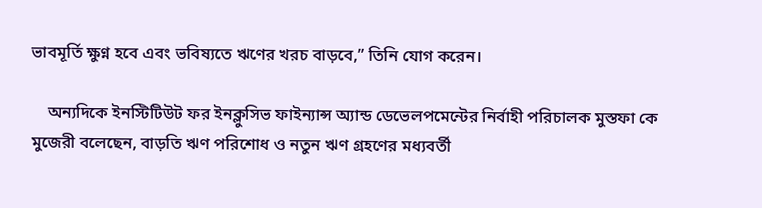ভাবমূর্তি ক্ষুণ্ন হবে এবং ভবিষ্যতে ঋণের খরচ বাড়বে,” তিনি যোগ করেন।

    অন্যদিকে ইনস্টিটিউট ফর ইনক্লুসিভ ফাইন্যান্স অ্যান্ড ডেভেলপমেন্টের নির্বাহী পরিচালক মুস্তফা কে মুজেরী বলেছেন, বাড়তি ঋণ পরিশোধ ও নতুন ঋণ গ্রহণের মধ্যবর্তী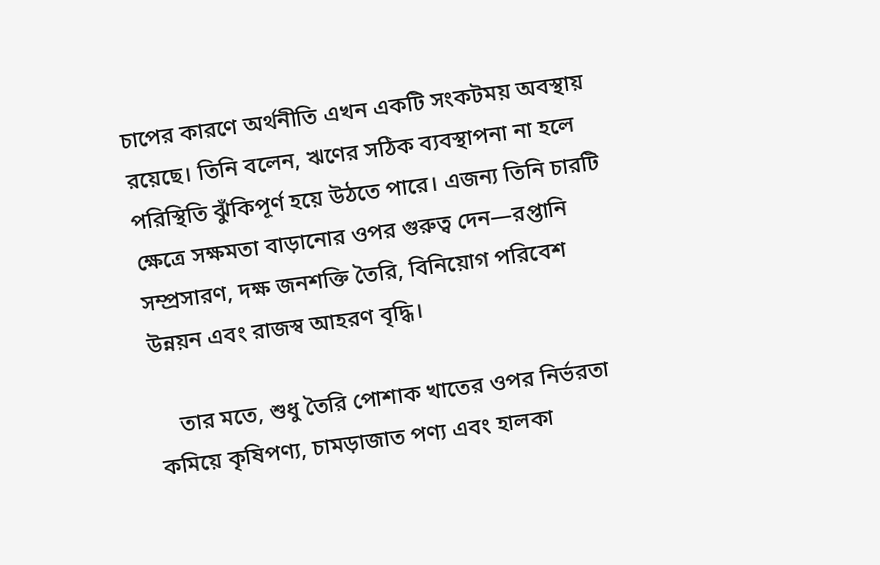চাপের কারণে অর্থনীতি এখন একটি সংকটময় অবস্থায় রয়েছে। তিনি বলেন, ঋণের সঠিক ব্যবস্থাপনা না হলে পরিস্থিতি ঝুঁকিপূর্ণ হয়ে উঠতে পারে। এজন্য তিনি চারটি ক্ষেত্রে সক্ষমতা বাড়ানোর ওপর গুরুত্ব দেন—রপ্তানি সম্প্রসারণ, দক্ষ জনশক্তি তৈরি, বিনিয়োগ পরিবেশ উন্নয়ন এবং রাজস্ব আহরণ বৃদ্ধি।

    তার মতে, শুধু তৈরি পোশাক খাতের ওপর নির্ভরতা কমিয়ে কৃষিপণ্য, চামড়াজাত পণ্য এবং হালকা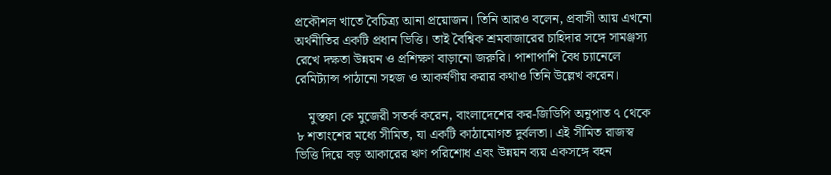প্রকৌশল খাতে বৈচিত্র্য আনা প্রয়োজন। তিনি আরও বলেন, প্রবাসী আয় এখনো অর্থনীতির একটি প্রধান ভিত্তি। তাই বৈশ্বিক শ্রমবাজারের চাহিদার সঙ্গে সামঞ্জস্য রেখে দক্ষতা উন্নয়ন ও প্রশিক্ষণ বাড়ানো জরুরি। পাশাপাশি বৈধ চ্যানেলে রেমিট্যান্স পাঠানো সহজ ও আকর্ষণীয় করার কথাও তিনি উল্লেখ করেন।

    মুস্তফা কে মুজেরী সতর্ক করেন, বাংলাদেশের কর-জিডিপি অনুপাত ৭ থেকে ৮ শতাংশের মধ্যে সীমিত, যা একটি কাঠামোগত দুর্বলতা। এই সীমিত রাজস্ব ভিত্তি দিয়ে বড় আকারের ঋণ পরিশোধ এবং উন্নয়ন ব্যয় একসঙ্গে বহন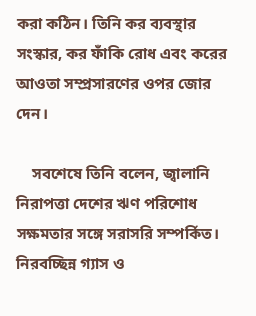করা কঠিন। তিনি কর ব্যবস্থার সংস্কার, কর ফাঁকি রোধ এবং করের আওতা সম্প্রসারণের ওপর জোর দেন।

    সবশেষে তিনি বলেন, জ্বালানি নিরাপত্তা দেশের ঋণ পরিশোধ সক্ষমতার সঙ্গে সরাসরি সম্পর্কিত। নিরবচ্ছিন্ন গ্যাস ও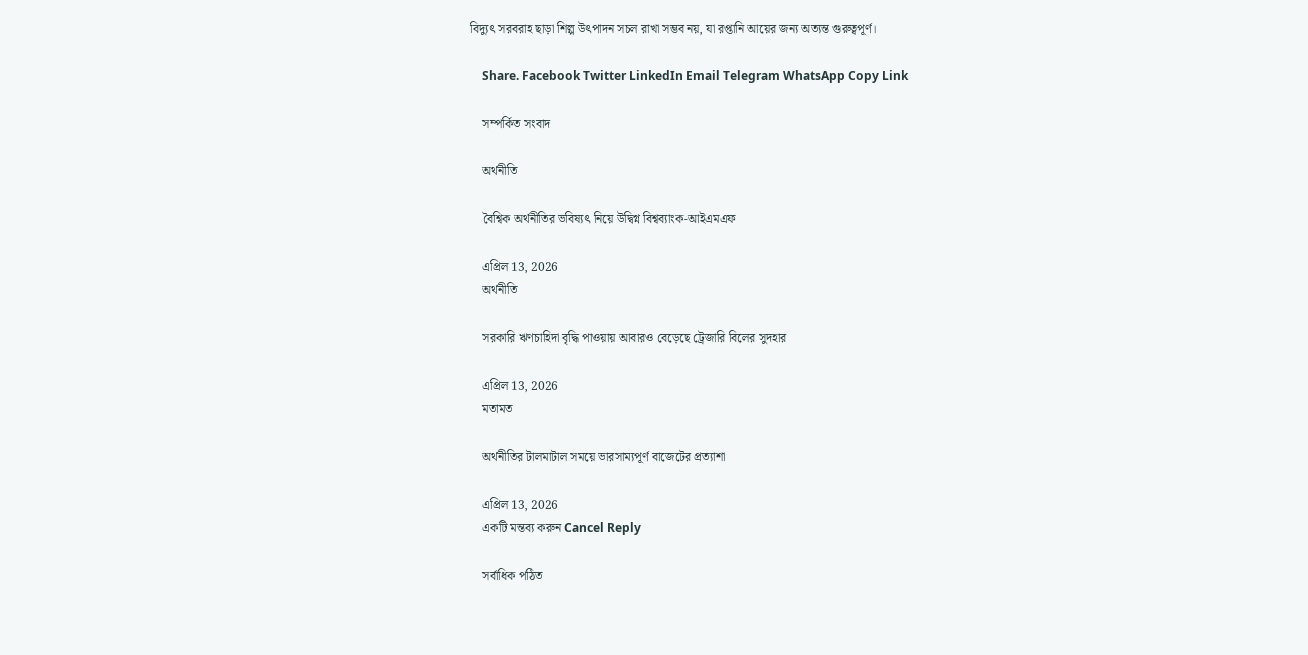বিদ্যুৎ সরবরাহ ছাড়া শিল্প উৎপাদন সচল রাখা সম্ভব নয়, যা রপ্তানি আয়ের জন্য অত্যন্ত গুরুত্বপূর্ণ।

    Share. Facebook Twitter LinkedIn Email Telegram WhatsApp Copy Link

    সম্পর্কিত সংবাদ

    অর্থনীতি

    বৈশ্বিক অর্থনীতির ভবিষ্যৎ নিয়ে উদ্বিগ্ন বিশ্বব্যাংক-আইএমএফ

    এপ্রিল 13, 2026
    অর্থনীতি

    সরকারি ঋণচাহিদা বৃদ্ধি পাওয়ায় আবারও বেড়েছে ট্রেজারি বিলের সুদহার

    এপ্রিল 13, 2026
    মতামত

    অর্থনীতির টালমাটাল সময়ে ভারসাম্যপূর্ণ বাজেটের প্রত্যাশা

    এপ্রিল 13, 2026
    একটি মন্তব্য করুন Cancel Reply

    সর্বাধিক পঠিত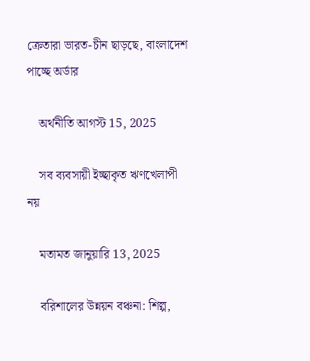ক্রেতারা ভারত-চীন ছাড়ছে, বাংলাদেশ পাচ্ছে অর্ডার

    অর্থনীতি আগস্ট 15, 2025

    সব ব্যবসায়ী ইচ্ছাকৃত ঋণখেলাপী নয়

    মতামত জানুয়ারি 13, 2025

    বরিশালের উন্নয়ন বঞ্চনা: শিল্প,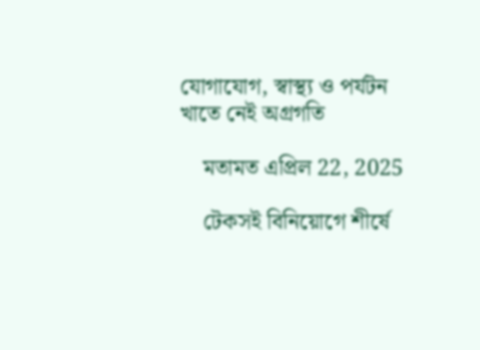যোগাযোগ, স্বাস্থ্য ও পর্যটন খাতে নেই অগ্রগতি

    মতামত এপ্রিল 22, 2025

    টেকসই বিনিয়োগে শীর্ষে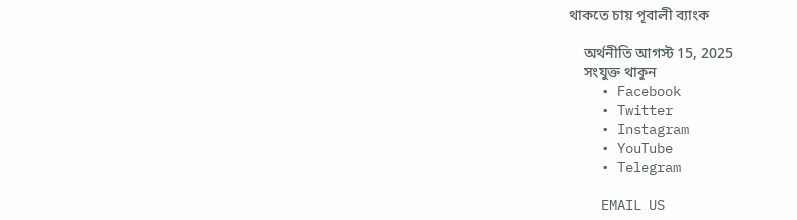থাকতে চায় পূবালী ব্যাংক

    অর্থনীতি আগস্ট 15, 2025
    সংযুক্ত থাকুন
    • Facebook
    • Twitter
    • Instagram
    • YouTube
    • Telegram

    EMAIL US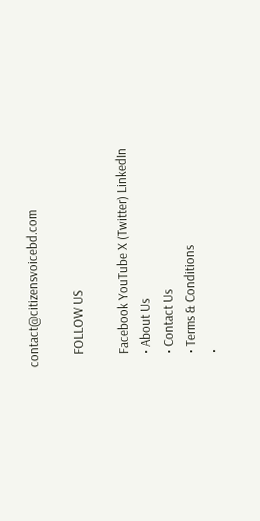contact@citizensvoicebd.com

    FOLLOW US

    Facebook YouTube X (Twitter) LinkedIn
    • About Us
    • Contact Us
    • Terms & Conditions
    •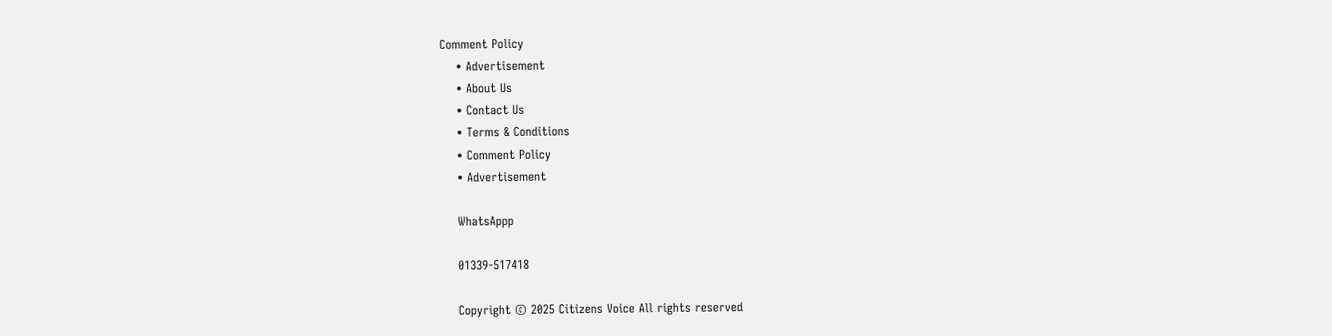Comment Policy
    • Advertisement
    • About Us
    • Contact Us
    • Terms & Conditions
    • Comment Policy
    • Advertisement

    WhatsAppp

    01339-517418

    Copyright © 2025 Citizens Voice All rights reserved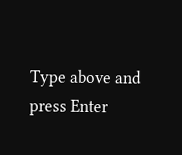Type above and press Enter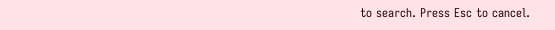to search. Press Esc to cancel.